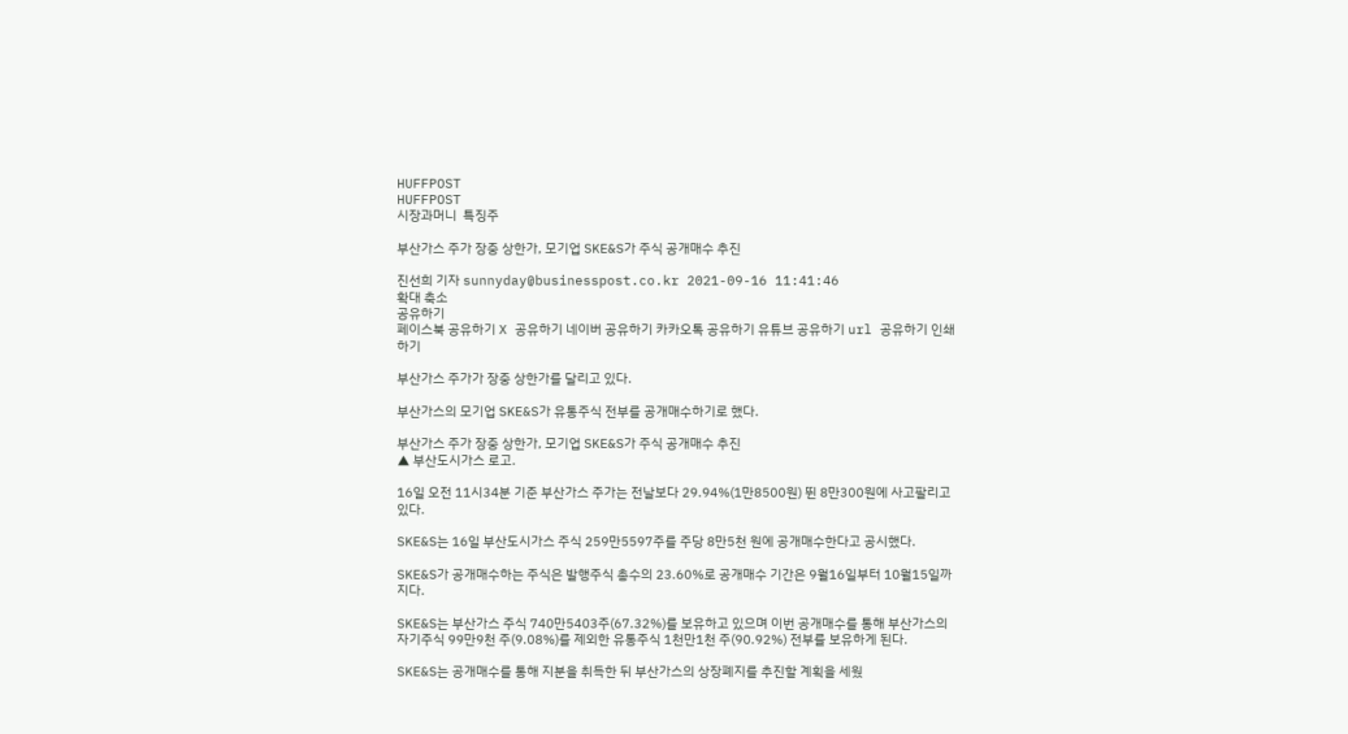HUFFPOST
HUFFPOST
시장과머니  특징주

부산가스 주가 장중 상한가, 모기업 SKE&S가 주식 공개매수 추진

진선희 기자 sunnyday@businesspost.co.kr 2021-09-16 11:41:46
확대 축소
공유하기
페이스북 공유하기 X 공유하기 네이버 공유하기 카카오톡 공유하기 유튜브 공유하기 url 공유하기 인쇄하기

부산가스 주가가 장중 상한가를 달리고 있다.

부산가스의 모기업 SKE&S가 유통주식 전부를 공개매수하기로 했다.

부산가스 주가 장중 상한가, 모기업 SKE&S가 주식 공개매수 추진
▲ 부산도시가스 로고.

16일 오전 11시34분 기준 부산가스 주가는 전날보다 29.94%(1만8500원) 뛴 8만300원에 사고팔리고 있다.

SKE&S는 16일 부산도시가스 주식 259만5597주를 주당 8만5천 원에 공개매수한다고 공시했다.

SKE&S가 공개매수하는 주식은 발행주식 총수의 23.60%로 공개매수 기간은 9월16일부터 10월15일까지다.

SKE&S는 부산가스 주식 740만5403주(67.32%)를 보유하고 있으며 이번 공개매수를 통해 부산가스의 자기주식 99만9천 주(9.08%)를 제외한 유통주식 1천만1천 주(90.92%) 전부를 보유하게 된다.

SKE&S는 공개매수를 통해 지분을 취득한 뒤 부산가스의 상장폐지를 추진할 계획을 세웠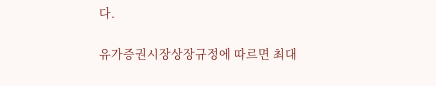다.

유가증권시장상장규정에 따르면 최대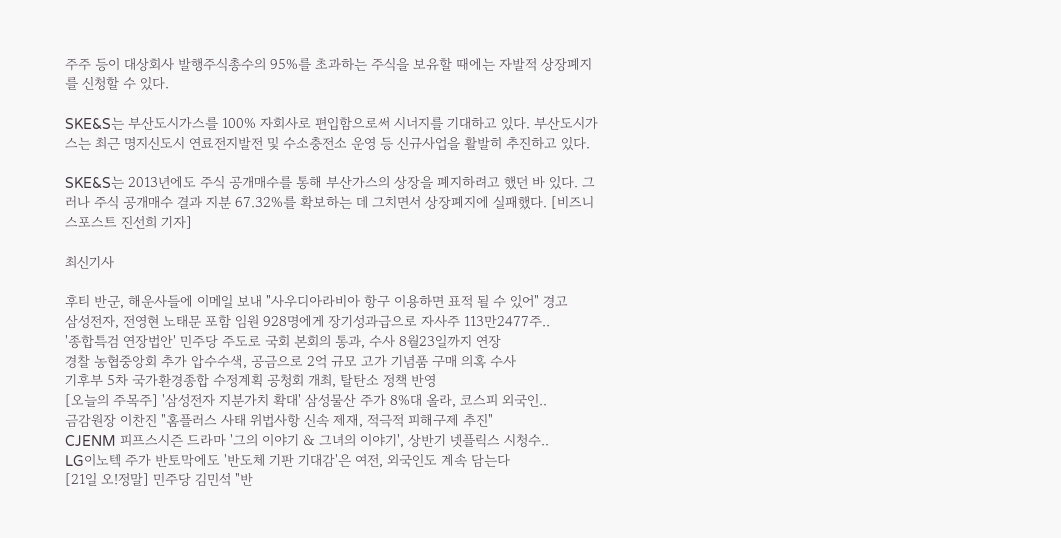주주 등이 대상회사 발행주식총수의 95%를 초과하는 주식을 보유할 때에는 자발적 상장폐지를 신청할 수 있다.

SKE&S는 부산도시가스를 100% 자회사로 편입함으로써 시너지를 기대하고 있다. 부산도시가스는 최근 명지신도시 연료전지발전 및 수소충전소 운영 등 신규사업을 활발히 추진하고 있다.

SKE&S는 2013년에도 주식 공개매수를 통해 부산가스의 상장을 폐지하려고 했던 바 있다. 그러나 주식 공개매수 결과 지분 67.32%를 확보하는 데 그치면서 상장폐지에 실패했다. [비즈니스포스트 진선희 기자]

최신기사

후티 반군, 해운사들에 이메일 보내 "사우디아라비아 항구 이용하면 표적 될 수 있어" 경고
삼성전자, 전영현 노태문 포함 임원 928명에게 장기성과급으로 자사주 113만2477주..
'종합특검 연장법안' 민주당 주도로 국회 본회의 통과, 수사 8월23일까지 연장
경찰 농협중앙회 추가 압수수색, 공금으로 2억 규모 고가 기념품 구매 의혹 수사
기후부 5차 국가환경종합 수정계획 공청회 개최, 탈탄소 정책 반영
[오늘의 주목주] '삼성전자 지분가치 확대' 삼성물산 주가 8%대 올라, 코스피 외국인..
금감원장 이찬진 "홈플러스 사태 위법사항 신속 제재, 적극적 피해구제 추진"
CJENM 피프스시즌 드라마 '그의 이야기 & 그녀의 이야기', 상반기 넷플릭스 시청수..
LG이노텍 주가 반토막에도 '반도체 기판 기대감'은 여전, 외국인도 계속 담는다
[21일 오!정말] 민주당 김민석 "반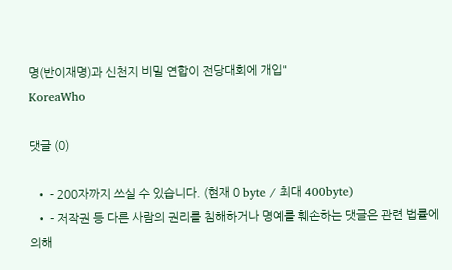명(반이재명)과 신천지 비밀 연합이 전당대회에 개입"
KoreaWho

댓글 (0)

  • - 200자까지 쓰실 수 있습니다. (현재 0 byte / 최대 400byte)
  • - 저작권 등 다른 사람의 권리를 침해하거나 명예를 훼손하는 댓글은 관련 법률에 의해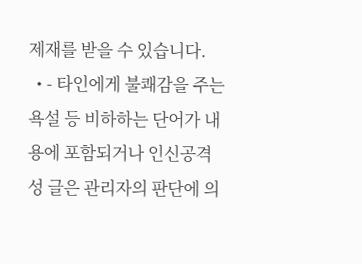제재를 받을 수 있습니다.
  • - 타인에게 불쾌감을 주는 욕설 등 비하하는 단어가 내용에 포함되거나 인신공격성 글은 관리자의 판단에 의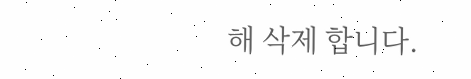해 삭제 합니다.